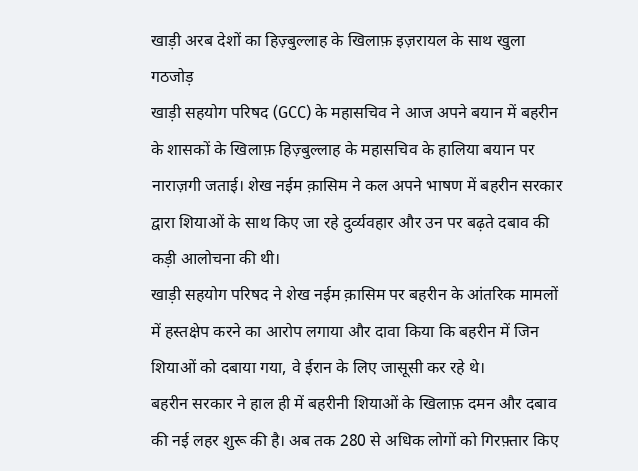खाड़ी अरब देशों का हिज़्बुल्लाह के खिलाफ़ इज़रायल के साथ खुला गठजोड़
खाड़ी सहयोग परिषद (GCC) के महासचिव ने आज अपने बयान में बहरीन के शासकों के खिलाफ़ हिज़्बुल्लाह के महासचिव के हालिया बयान पर नाराज़गी जताई। शेख नईम क़ासिम ने कल अपने भाषण में बहरीन सरकार द्वारा शियाओं के साथ किए जा रहे दुर्व्यवहार और उन पर बढ़ते दबाव की कड़ी आलोचना की थी।
खाड़ी सहयोग परिषद ने शेख नईम क़ासिम पर बहरीन के आंतरिक मामलों में हस्तक्षेप करने का आरोप लगाया और दावा किया कि बहरीन में जिन शियाओं को दबाया गया, वे ईरान के लिए जासूसी कर रहे थे।
बहरीन सरकार ने हाल ही में बहरीनी शियाओं के खिलाफ़ दमन और दबाव की नई लहर शुरू की है। अब तक 280 से अधिक लोगों को गिरफ़्तार किए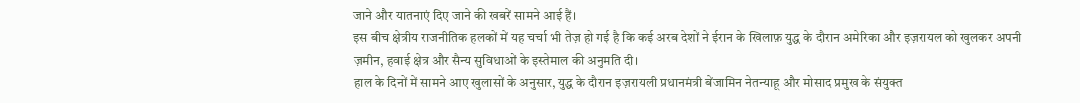जाने और यातनाएं दिए जाने की खबरें सामने आई हैं।
इस बीच क्षेत्रीय राजनीतिक हलकों में यह चर्चा भी तेज़ हो गई है कि कई अरब देशों ने ईरान के खिलाफ़ युद्ध के दौरान अमेरिका और इज़रायल को खुलकर अपनी ज़मीन, हवाई क्षेत्र और सैन्य सुविधाओं के इस्तेमाल की अनुमति दी।
हाल के दिनों में सामने आए खुलासों के अनुसार, युद्ध के दौरान इज़रायली प्रधानमंत्री बेंजामिन नेतन्याहू और मोसाद प्रमुख के संयुक्त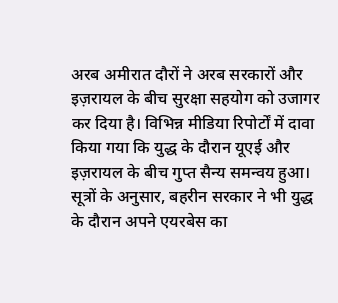अरब अमीरात दौरों ने अरब सरकारों और इज़रायल के बीच सुरक्षा सहयोग को उजागर कर दिया है। विभिन्न मीडिया रिपोर्टों में दावा किया गया कि युद्ध के दौरान यूएई और इज़रायल के बीच गुप्त सैन्य समन्वय हुआ।
सूत्रों के अनुसार, बहरीन सरकार ने भी युद्ध के दौरान अपने एयरबेस का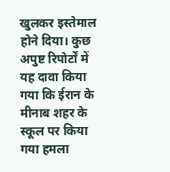खुलकर इस्तेमाल होने दिया। कुछ अपुष्ट रिपोर्टों में यह दावा किया गया कि ईरान के मीनाब शहर के स्कूल पर किया गया हमला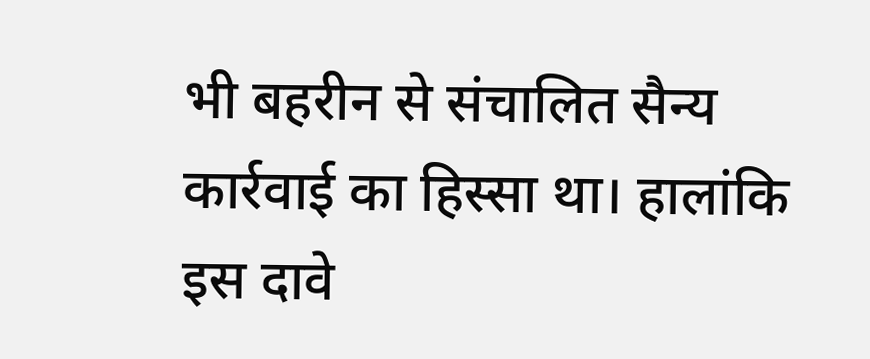भी बहरीन से संचालित सैन्य कार्रवाई का हिस्सा था। हालांकि इस दावे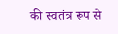की स्वतंत्र रूप से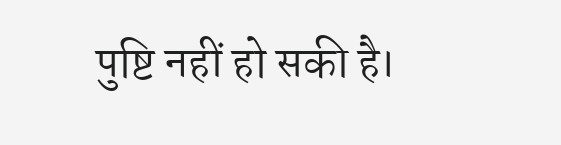पुष्टि नहीं हो सकी है।